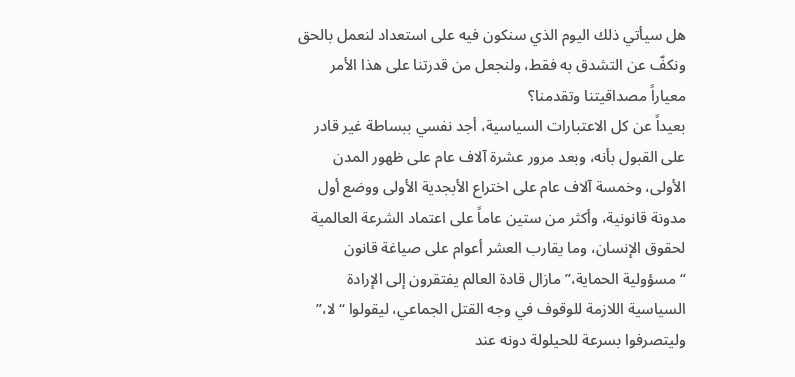هل سيأتي ذلك اليوم الذي سنكون فيه على استعداد لنعمل بالحق ونكفّ عن التشدق به فقط، ولنجعل من قدرتنا على هذا الأمر معياراً مصداقيتنا وتقدمنا؟
بعيداً عن كل الاعتبارات السياسية، أجد نفسي ببساطة غير قادر على القبول بأنه، وبعد مرور عشرة آلاف عام على ظهور المدن الأولى، وخمسة آلاف عام على اختراع الأبجدية الأولى ووضع أول مدونة قانونية، وأكثر من ستين عاماً على اعتماد الشرعة العالمية لحقوق الإنسان، وما يقارب العشر أعوام على صياغة قانون “مسؤولية الحماية،” مازال قادة العالم يفتقرون إلى الإرادة السياسية اللازمة للوقوف في وجه القتل الجماعي، ليقولوا “لا،” وليتصرفوا بسرعة للحيلولة دونه عند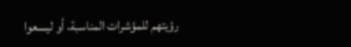رؤيتهم للمؤشرات المناسبة، أو ليسعوا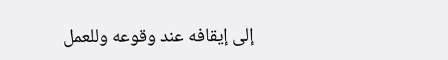إلى إيقافه عند وقوعه وللعمل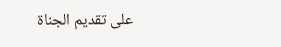على تقديم الجناة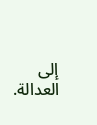إلى العدالة.